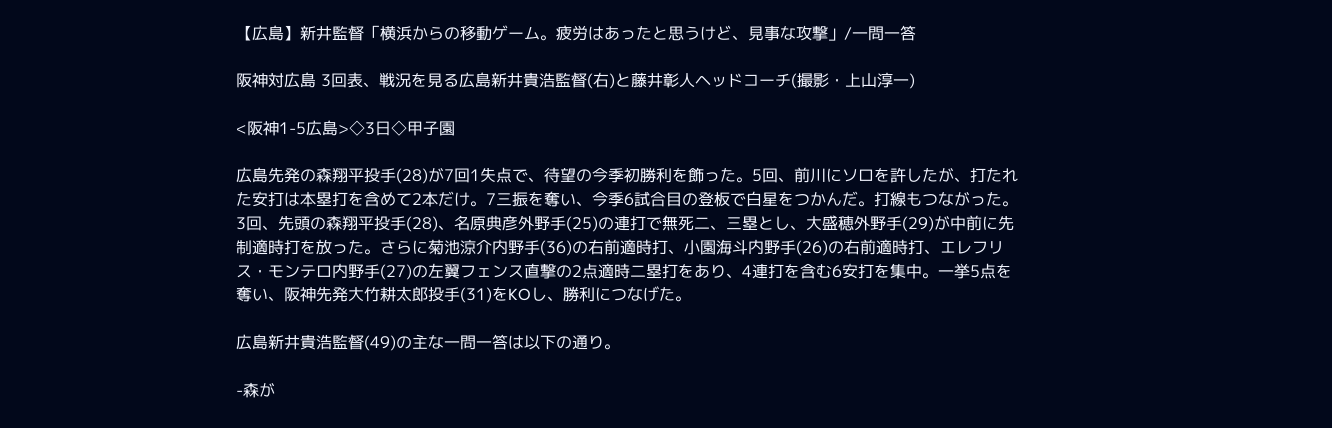【広島】新井監督「横浜からの移動ゲーム。疲労はあったと思うけど、見事な攻撃」/一問一答

阪神対広島 3回表、戦況を見る広島新井貴浩監督(右)と藤井彰人ヘッドコーチ(撮影・上山淳一)

<阪神1-5広島>◇3日◇甲子園

広島先発の森翔平投手(28)が7回1失点で、待望の今季初勝利を飾った。5回、前川にソロを許したが、打たれた安打は本塁打を含めて2本だけ。7三振を奪い、今季6試合目の登板で白星をつかんだ。打線もつながった。3回、先頭の森翔平投手(28)、名原典彦外野手(25)の連打で無死二、三塁とし、大盛穂外野手(29)が中前に先制適時打を放った。さらに菊池涼介内野手(36)の右前適時打、小園海斗内野手(26)の右前適時打、エレフリス・モンテロ内野手(27)の左翼フェンス直撃の2点適時二塁打をあり、4連打を含む6安打を集中。一挙5点を奪い、阪神先発大竹耕太郎投手(31)をKOし、勝利につなげた。

広島新井貴浩監督(49)の主な一問一答は以下の通り。

-森が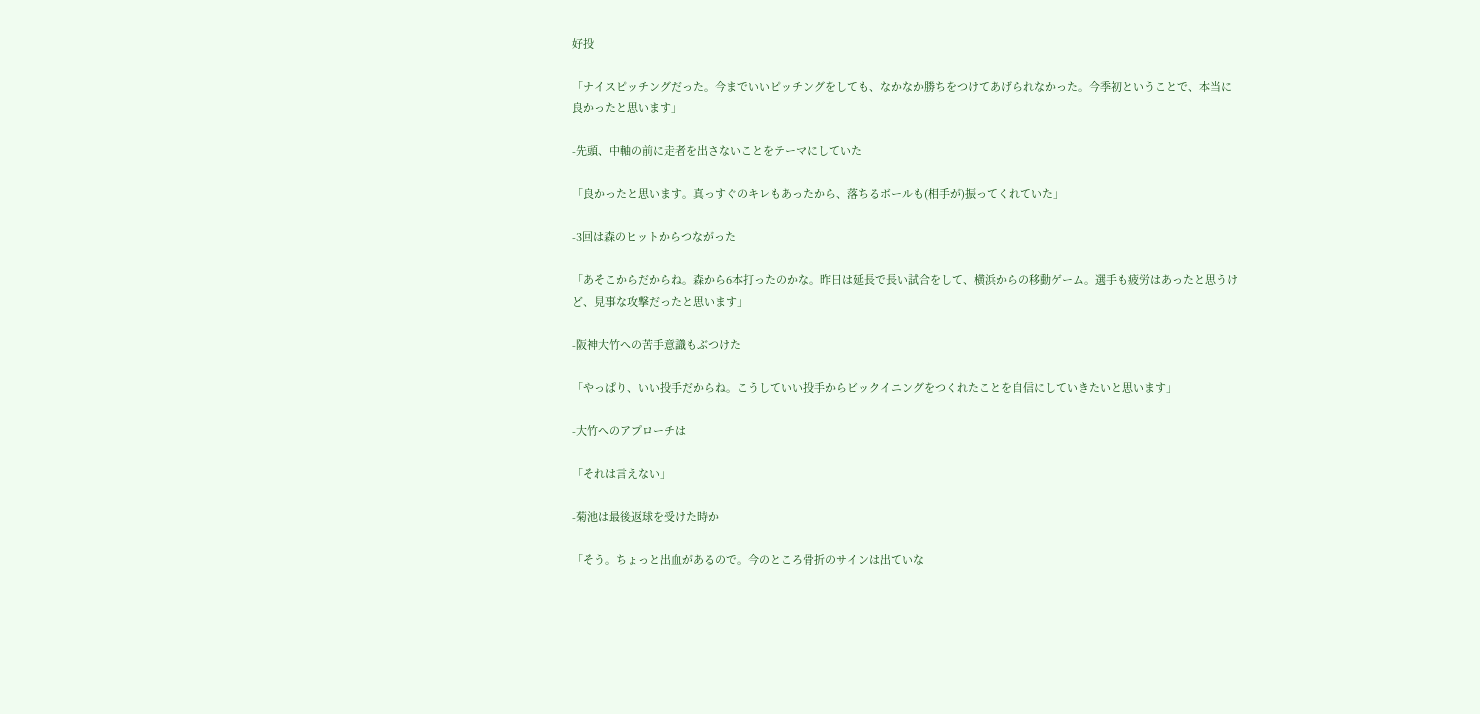好投

「ナイスピッチングだった。今までいいピッチングをしても、なかなか勝ちをつけてあげられなかった。今季初ということで、本当に良かったと思います」

-先頭、中軸の前に走者を出さないことをテーマにしていた

「良かったと思います。真っすぐのキレもあったから、落ちるボールも(相手が)振ってくれていた」

-3回は森のヒットからつながった

「あそこからだからね。森から6本打ったのかな。昨日は延長で長い試合をして、横浜からの移動ゲーム。選手も疲労はあったと思うけど、見事な攻撃だったと思います」

-阪神大竹への苦手意識もぶつけた

「やっぱり、いい投手だからね。こうしていい投手からビックイニングをつくれたことを自信にしていきたいと思います」

-大竹へのアプローチは

「それは言えない」

-菊池は最後返球を受けた時か

「そう。ちょっと出血があるので。今のところ骨折のサインは出ていな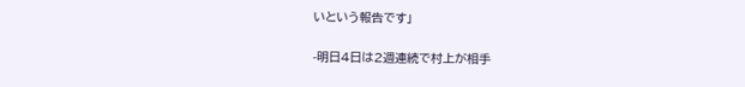いという報告です」

-明日4日は2週連続で村上が相手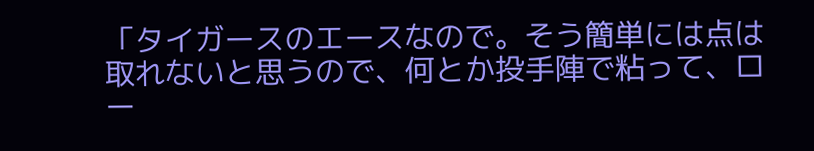「タイガースのエースなので。そう簡単には点は取れないと思うので、何とか投手陣で粘って、ロー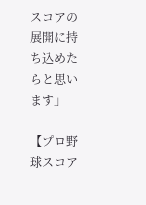スコアの展開に持ち込めたらと思います」

【プロ野球スコア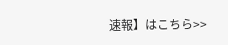速報】はこちら>>